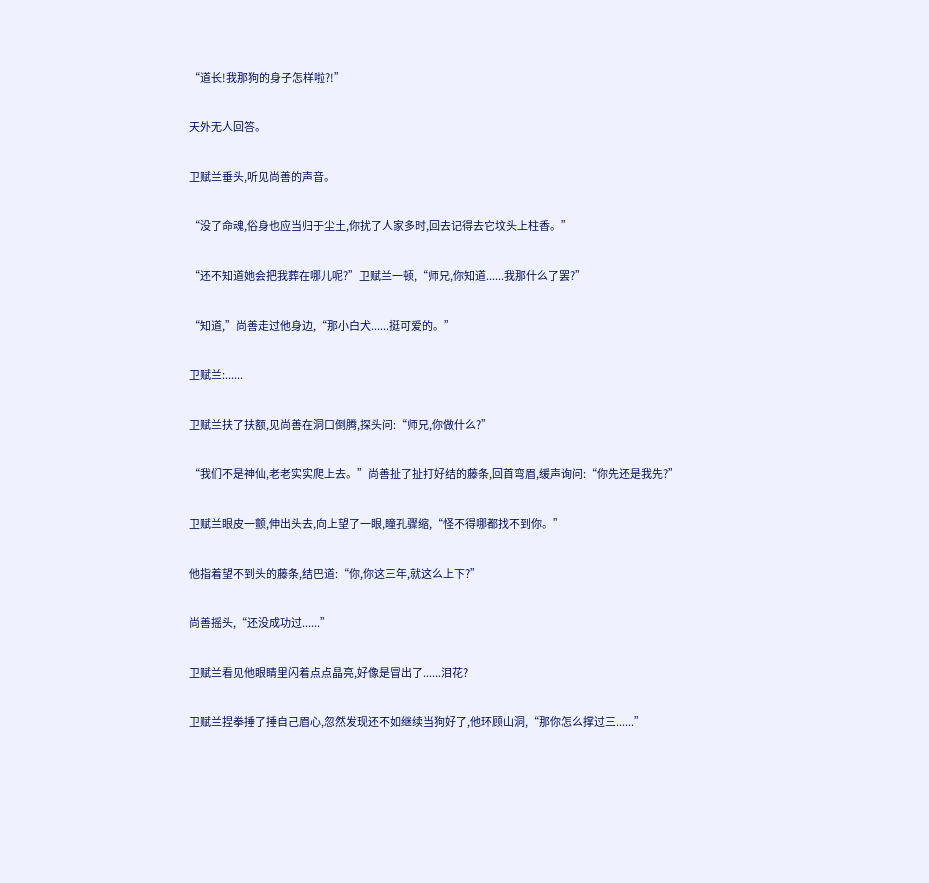“道长!我那狗的身子怎样啦?!”

天外无人回答。

卫赋兰垂头,听见尚善的声音。

“没了命魂,俗身也应当归于尘土,你扰了人家多时,回去记得去它坟头上柱香。”

“还不知道她会把我葬在哪儿呢?”卫赋兰一顿,“师兄,你知道......我那什么了罢?”

“知道,”尚善走过他身边,“那小白犬......挺可爱的。”

卫赋兰:......

卫赋兰扶了扶额,见尚善在洞口倒腾,探头问:“师兄,你做什么?”

“我们不是神仙,老老实实爬上去。”尚善扯了扯打好结的藤条,回首弯眉,缓声询问:“你先还是我先?”

卫赋兰眼皮一颤,伸出头去,向上望了一眼,瞳孔骤缩,“怪不得哪都找不到你。”

他指着望不到头的藤条,结巴道:“你,你这三年,就这么上下?”

尚善摇头,“还没成功过......”

卫赋兰看见他眼睛里闪着点点晶亮,好像是冒出了......泪花?

卫赋兰捏拳捶了捶自己眉心,忽然发现还不如继续当狗好了,他环顾山洞,“那你怎么撑过三......”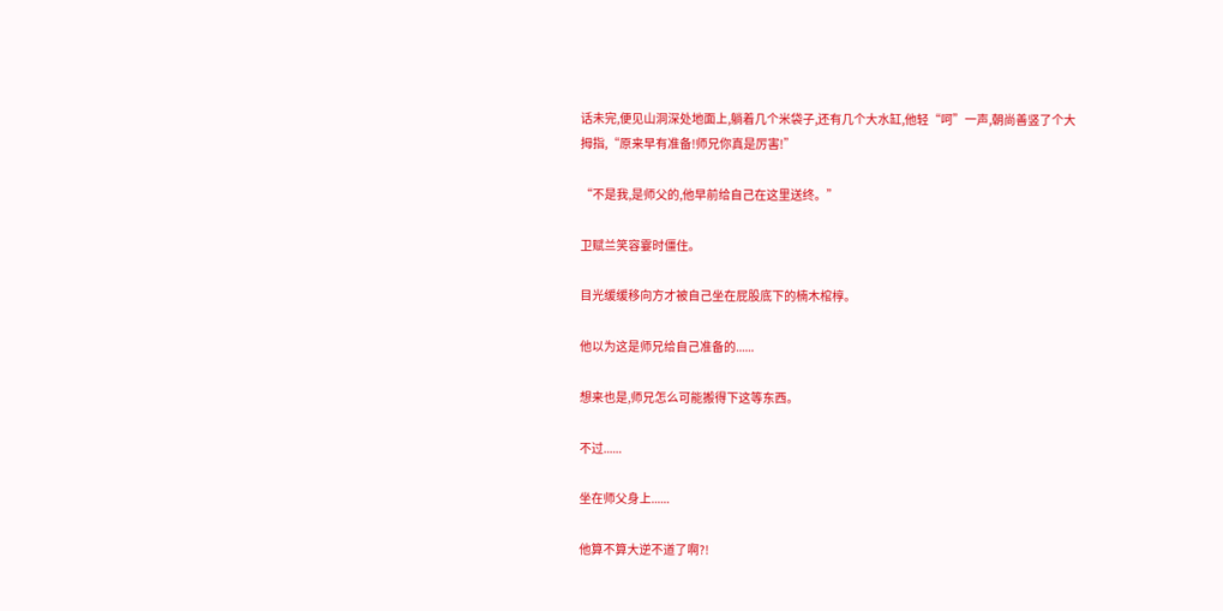话未完,便见山洞深处地面上,躺着几个米袋子,还有几个大水缸,他轻“呵”一声,朝尚善竖了个大拇指,“原来早有准备!师兄你真是厉害!”

“不是我,是师父的,他早前给自己在这里送终。”

卫赋兰笑容霎时僵住。

目光缓缓移向方才被自己坐在屁股底下的楠木棺椁。

他以为这是师兄给自己准备的......

想来也是,师兄怎么可能搬得下这等东西。

不过......

坐在师父身上......

他算不算大逆不道了啊?!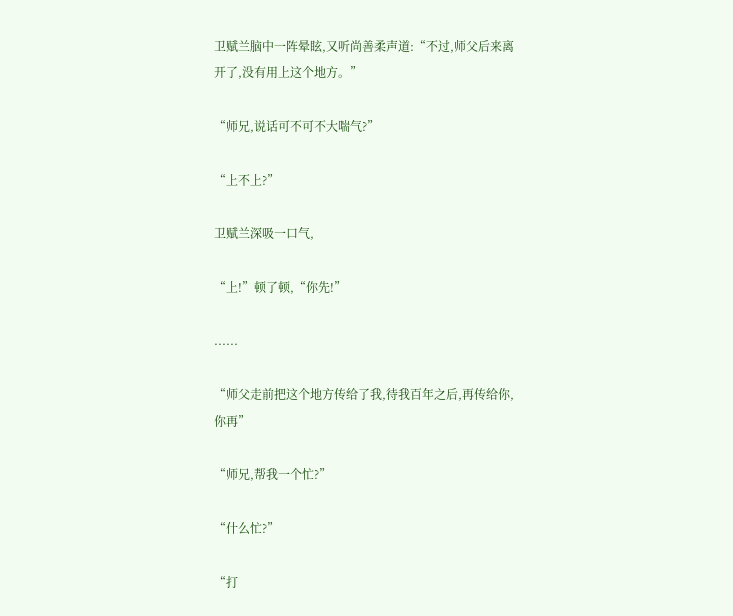卫赋兰脑中一阵晕眩,又听尚善柔声道:“不过,师父后来离开了,没有用上这个地方。”

“师兄,说话可不可不大喘气?”

“上不上?”

卫赋兰深吸一口气,

“上!”顿了顿,“你先!”

......

“师父走前把这个地方传给了我,待我百年之后,再传给你,你再”

“师兄,帮我一个忙?”

“什么忙?”

“打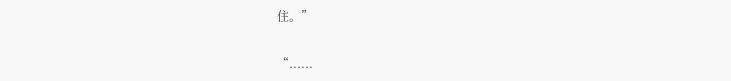住。”

“......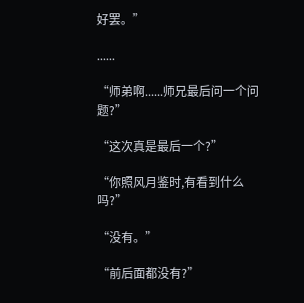好罢。”

......

“师弟啊......师兄最后问一个问题?”

“这次真是最后一个?”

“你照风月鉴时,有看到什么吗?”

“没有。”

“前后面都没有?”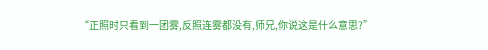“正照时只看到一团雾,反照连雾都没有,师兄,你说这是什么意思?”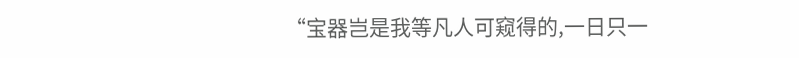“宝器岂是我等凡人可窥得的,一日只一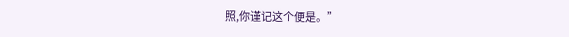照,你谨记这个便是。”